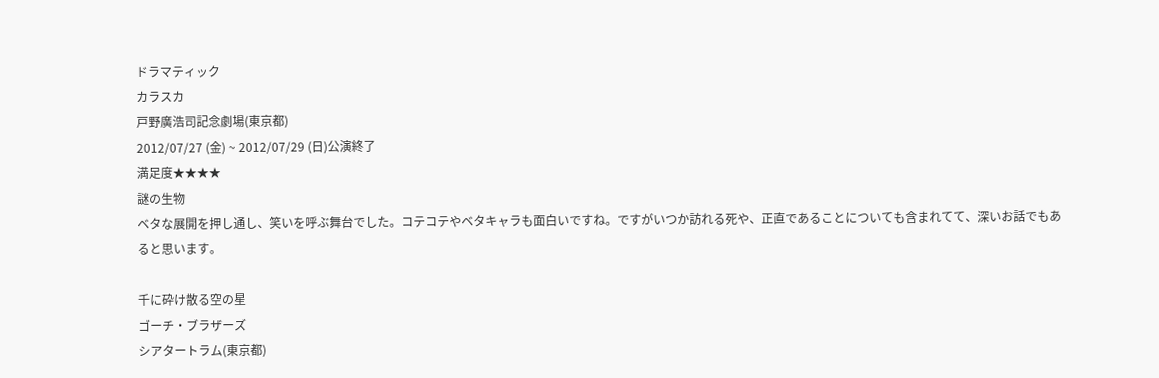ドラマティック
カラスカ
戸野廣浩司記念劇場(東京都)
2012/07/27 (金) ~ 2012/07/29 (日)公演終了
満足度★★★★
謎の生物
ベタな展開を押し通し、笑いを呼ぶ舞台でした。コテコテやベタキャラも面白いですね。ですがいつか訪れる死や、正直であることについても含まれてて、深いお話でもあると思います。

千に砕け散る空の星
ゴーチ・ブラザーズ
シアタートラム(東京都)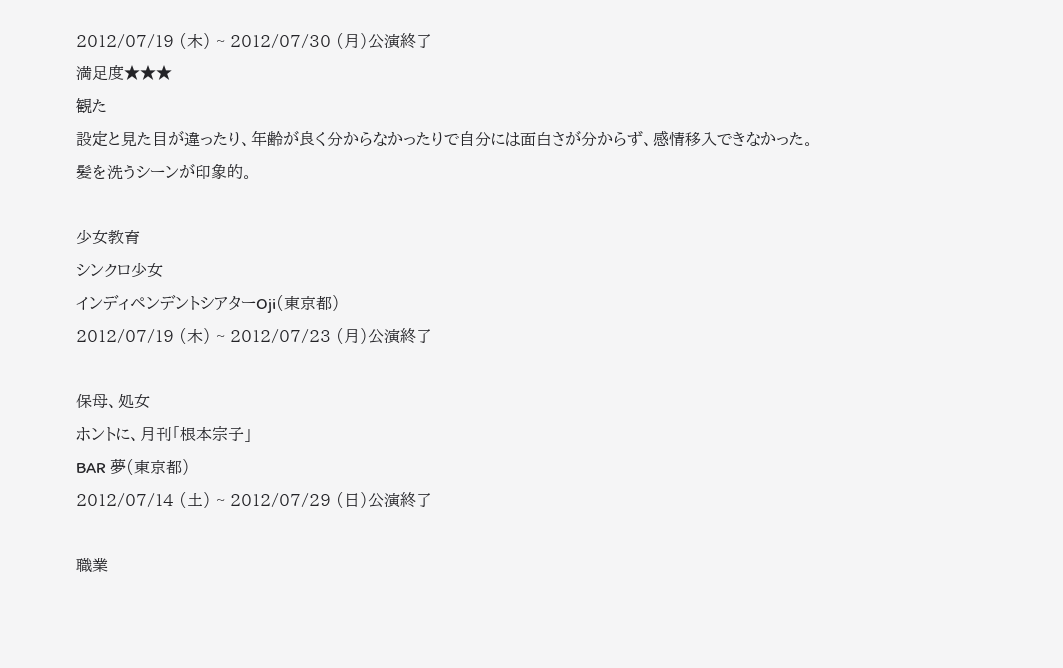2012/07/19 (木) ~ 2012/07/30 (月)公演終了
満足度★★★
観た
設定と見た目が違ったり、年齢が良く分からなかったりで自分には面白さが分からず、感情移入できなかった。
髪を洗うシーンが印象的。

少女教育
シンクロ少女
インディペンデントシアターOji(東京都)
2012/07/19 (木) ~ 2012/07/23 (月)公演終了

保母、処女
ホントに、月刊「根本宗子」
BAR 夢(東京都)
2012/07/14 (土) ~ 2012/07/29 (日)公演終了

職業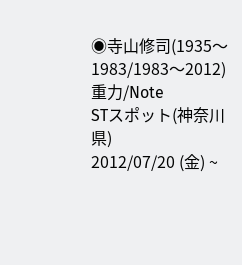◉寺山修司(1935〜1983/1983〜2012)
重力/Note
STスポット(神奈川県)
2012/07/20 (金) ~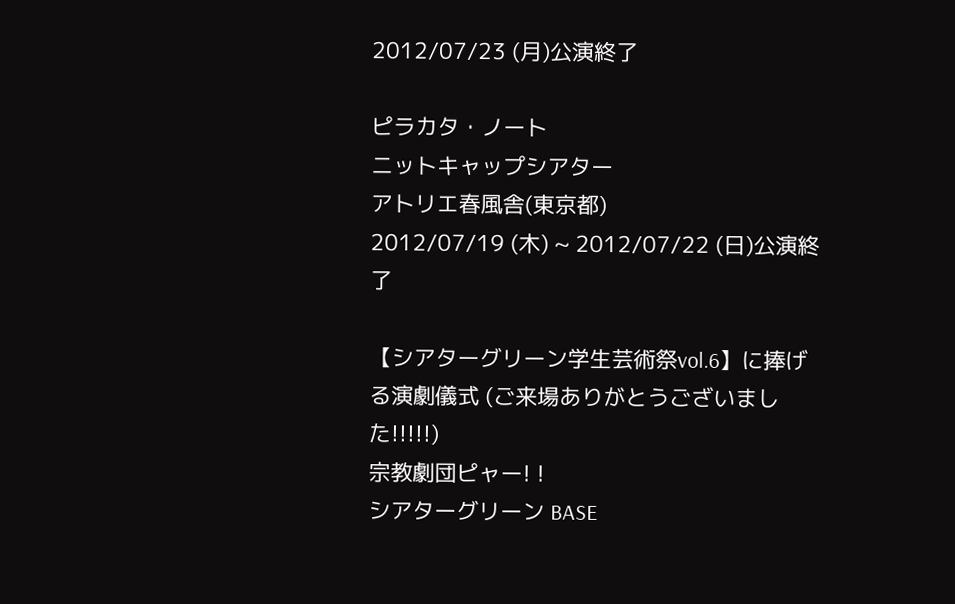2012/07/23 (月)公演終了

ピラカタ・ノート
ニットキャップシアター
アトリエ春風舎(東京都)
2012/07/19 (木) ~ 2012/07/22 (日)公演終了

【シアターグリーン学生芸術祭vol.6】に捧げる演劇儀式 (ご来場ありがとうございました!!!!!)
宗教劇団ピャー! !
シアターグリーン BASE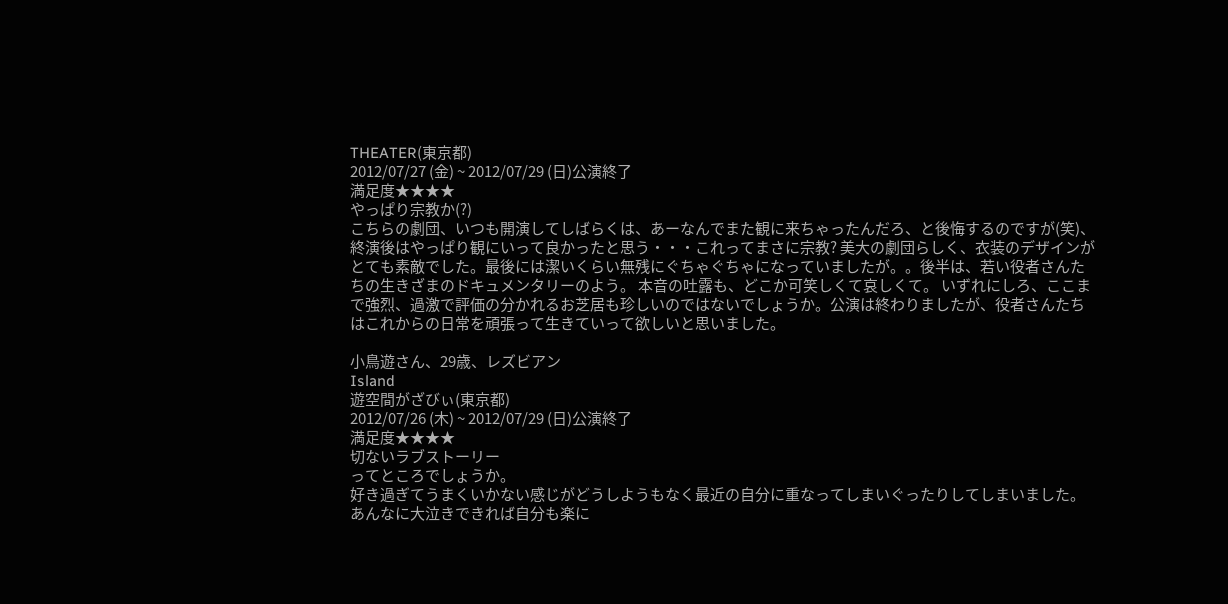THEATER(東京都)
2012/07/27 (金) ~ 2012/07/29 (日)公演終了
満足度★★★★
やっぱり宗教か(?)
こちらの劇団、いつも開演してしばらくは、あーなんでまた観に来ちゃったんだろ、と後悔するのですが(笑)、終演後はやっぱり観にいって良かったと思う・・・これってまさに宗教? 美大の劇団らしく、衣装のデザインがとても素敵でした。最後には潔いくらい無残にぐちゃぐちゃになっていましたが。。後半は、若い役者さんたちの生きざまのドキュメンタリーのよう。 本音の吐露も、どこか可笑しくて哀しくて。 いずれにしろ、ここまで強烈、過激で評価の分かれるお芝居も珍しいのではないでしょうか。公演は終わりましたが、役者さんたちはこれからの日常を頑張って生きていって欲しいと思いました。

小鳥遊さん、29歳、レズビアン
Island
遊空間がざびぃ(東京都)
2012/07/26 (木) ~ 2012/07/29 (日)公演終了
満足度★★★★
切ないラブストーリー
ってところでしょうか。
好き過ぎてうまくいかない感じがどうしようもなく最近の自分に重なってしまいぐったりしてしまいました。
あんなに大泣きできれば自分も楽に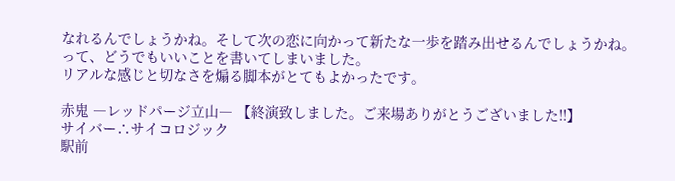なれるんでしょうかね。そして次の恋に向かって新たな一歩を踏み出せるんでしょうかね。
って、どうでもいいことを書いてしまいました。
リアルな感じと切なさを煽る脚本がとてもよかったです。

赤鬼 ―レッドパージ立山― 【終演致しました。ご来場ありがとうございました!!】
サイバー∴サイコロジック
駅前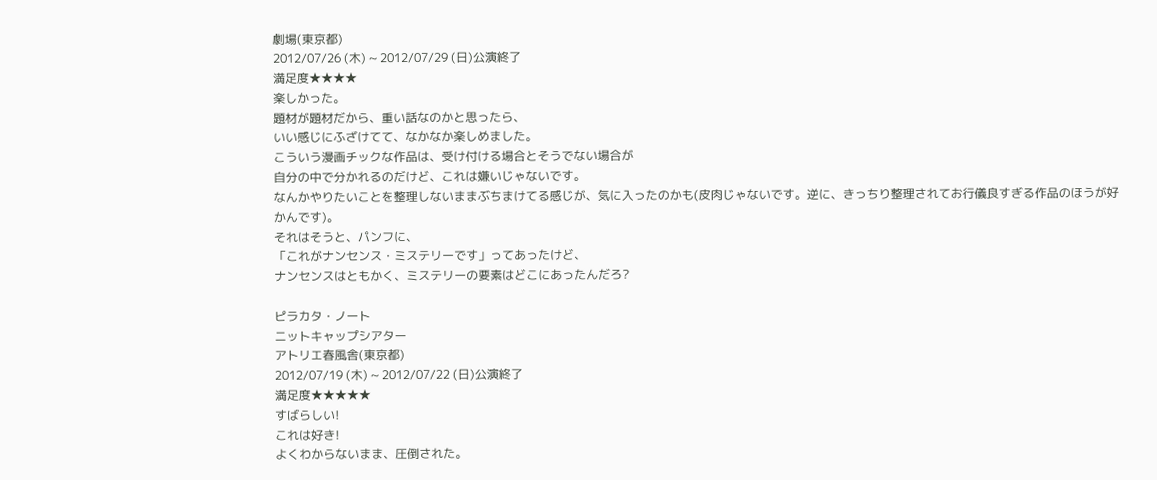劇場(東京都)
2012/07/26 (木) ~ 2012/07/29 (日)公演終了
満足度★★★★
楽しかった。
題材が題材だから、重い話なのかと思ったら、
いい感じにふざけてて、なかなか楽しめました。
こういう漫画チックな作品は、受け付ける場合とそうでない場合が
自分の中で分かれるのだけど、これは嫌いじゃないです。
なんかやりたいことを整理しないままぶちまけてる感じが、気に入ったのかも(皮肉じゃないです。逆に、きっちり整理されてお行儀良すぎる作品のほうが好かんです)。
それはそうと、パンフに、
「これがナンセンス・ミステリーです」ってあったけど、
ナンセンスはともかく、ミステリーの要素はどこにあったんだろ?

ピラカタ・ノート
ニットキャップシアター
アトリエ春風舎(東京都)
2012/07/19 (木) ~ 2012/07/22 (日)公演終了
満足度★★★★★
すばらしい!
これは好き!
よくわからないまま、圧倒された。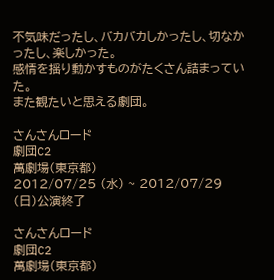不気味だったし、バカバカしかったし、切なかったし、楽しかった。
感情を揺り動かすものがたくさん詰まっていた。
また観たいと思える劇団。

さんさんロード
劇団C2
萬劇場(東京都)
2012/07/25 (水) ~ 2012/07/29 (日)公演終了

さんさんロード
劇団C2
萬劇場(東京都)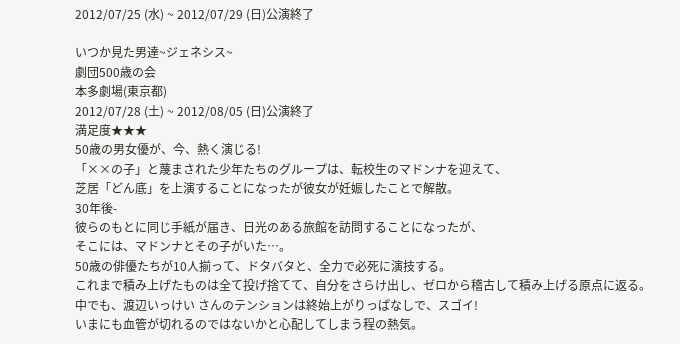2012/07/25 (水) ~ 2012/07/29 (日)公演終了

いつか見た男達~ジェネシス~
劇団500歳の会
本多劇場(東京都)
2012/07/28 (土) ~ 2012/08/05 (日)公演終了
満足度★★★
50歳の男女優が、今、熱く演じる!
「××の子」と蔑まされた少年たちのグループは、転校生のマドンナを迎えて、
芝居「どん底」を上演することになったが彼女が妊娠したことで解散。
30年後-
彼らのもとに同じ手紙が届き、日光のある旅館を訪問することになったが、
そこには、マドンナとその子がいた…。
50歳の俳優たちが10人揃って、ドタバタと、全力で必死に演技する。
これまで積み上げたものは全て投げ捨てて、自分をさらけ出し、ゼロから稽古して積み上げる原点に返る。
中でも、渡辺いっけい さんのテンションは終始上がりっぱなしで、スゴイ!
いまにも血管が切れるのではないかと心配してしまう程の熱気。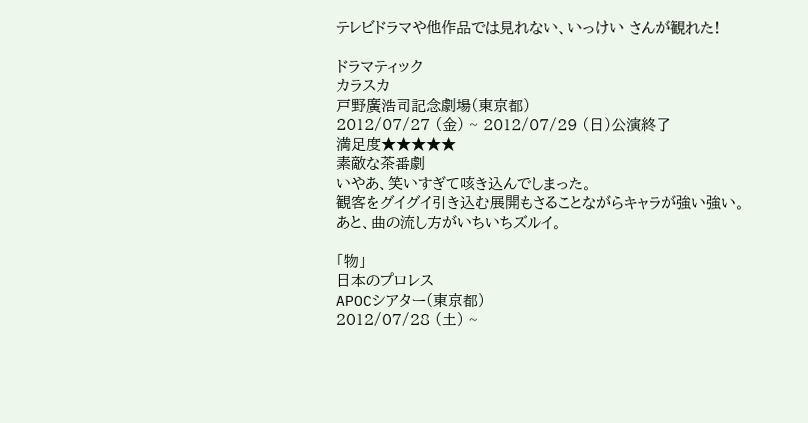テレビドラマや他作品では見れない、いっけい さんが観れた!

ドラマティック
カラスカ
戸野廣浩司記念劇場(東京都)
2012/07/27 (金) ~ 2012/07/29 (日)公演終了
満足度★★★★★
素敵な茶番劇
いやあ、笑いすぎて咳き込んでしまった。
観客をグイグイ引き込む展開もさることながらキャラが強い強い。
あと、曲の流し方がいちいちズルイ。

「物」
日本のプロレス
APOCシアター(東京都)
2012/07/28 (土) ~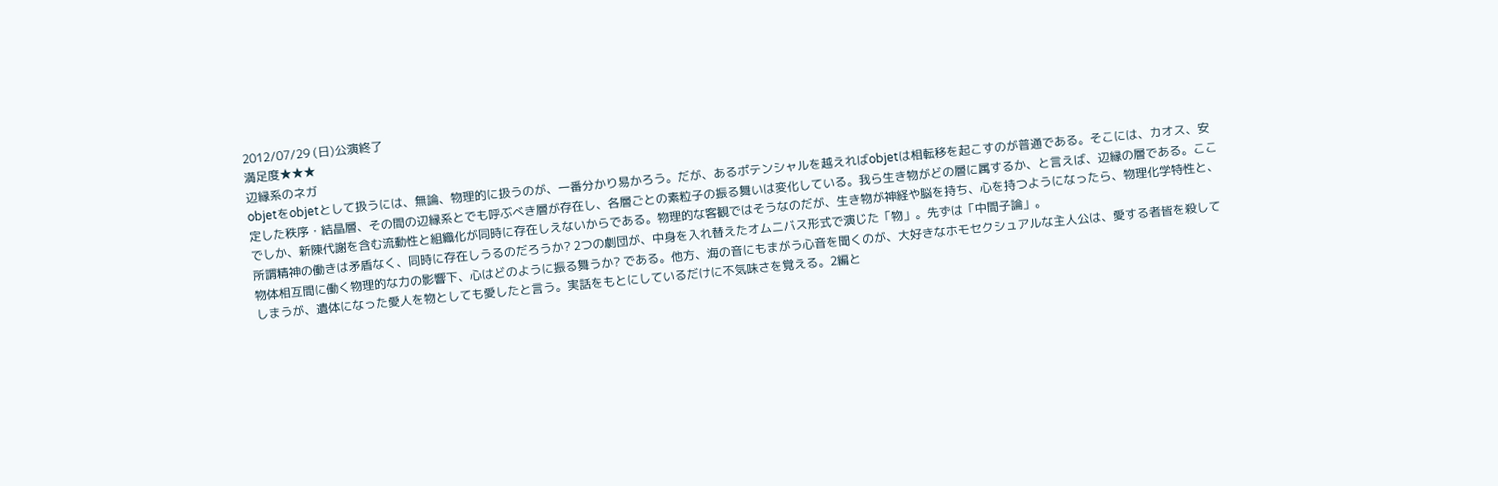2012/07/29 (日)公演終了
満足度★★★
辺縁系のネガ
objetをobjetとして扱うには、無論、物理的に扱うのが、一番分かり易かろう。だが、あるポテンシャルを越えればobjetは相転移を起こすのが普通である。そこには、カオス、安定した秩序・結晶層、その間の辺縁系とでも呼ぶべき層が存在し、各層ごとの素粒子の振る舞いは変化している。我ら生き物がどの層に属するか、と言えば、辺縁の層である。ここでしか、新陳代謝を含む流動性と組織化が同時に存在しえないからである。物理的な客観ではそうなのだが、生き物が神経や脳を持ち、心を持つようになったら、物理化学特性と、所謂精神の働きは矛盾なく、同時に存在しうるのだろうか? 2つの劇団が、中身を入れ替えたオムニバス形式で演じた「物」。先ずは「中間子論」。
物体相互間に働く物理的な力の影響下、心はどのように振る舞うか? である。他方、海の音にもまがう心音を聞くのが、大好きなホモセクシュアルな主人公は、愛する者皆を殺してしまうが、遺体になった愛人を物としても愛したと言う。実話をもとにしているだけに不気味さを覚える。2編と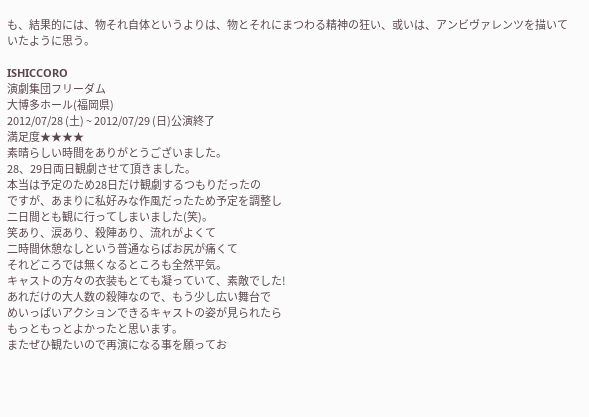も、結果的には、物それ自体というよりは、物とそれにまつわる精神の狂い、或いは、アンビヴァレンツを描いていたように思う。

ISHICCORO
演劇集団フリーダム
大博多ホール(福岡県)
2012/07/28 (土) ~ 2012/07/29 (日)公演終了
満足度★★★★
素晴らしい時間をありがとうございました。
28、29日両日観劇させて頂きました。
本当は予定のため28日だけ観劇するつもりだったの
ですが、あまりに私好みな作風だったため予定を調整し
二日間とも観に行ってしまいました(笑)。
笑あり、涙あり、殺陣あり、流れがよくて
二時間休憩なしという普通ならばお尻が痛くて
それどころでは無くなるところも全然平気。
キャストの方々の衣装もとても凝っていて、素敵でした!
あれだけの大人数の殺陣なので、もう少し広い舞台で
めいっぱいアクションできるキャストの姿が見られたら
もっともっとよかったと思います。
またぜひ観たいので再演になる事を願ってお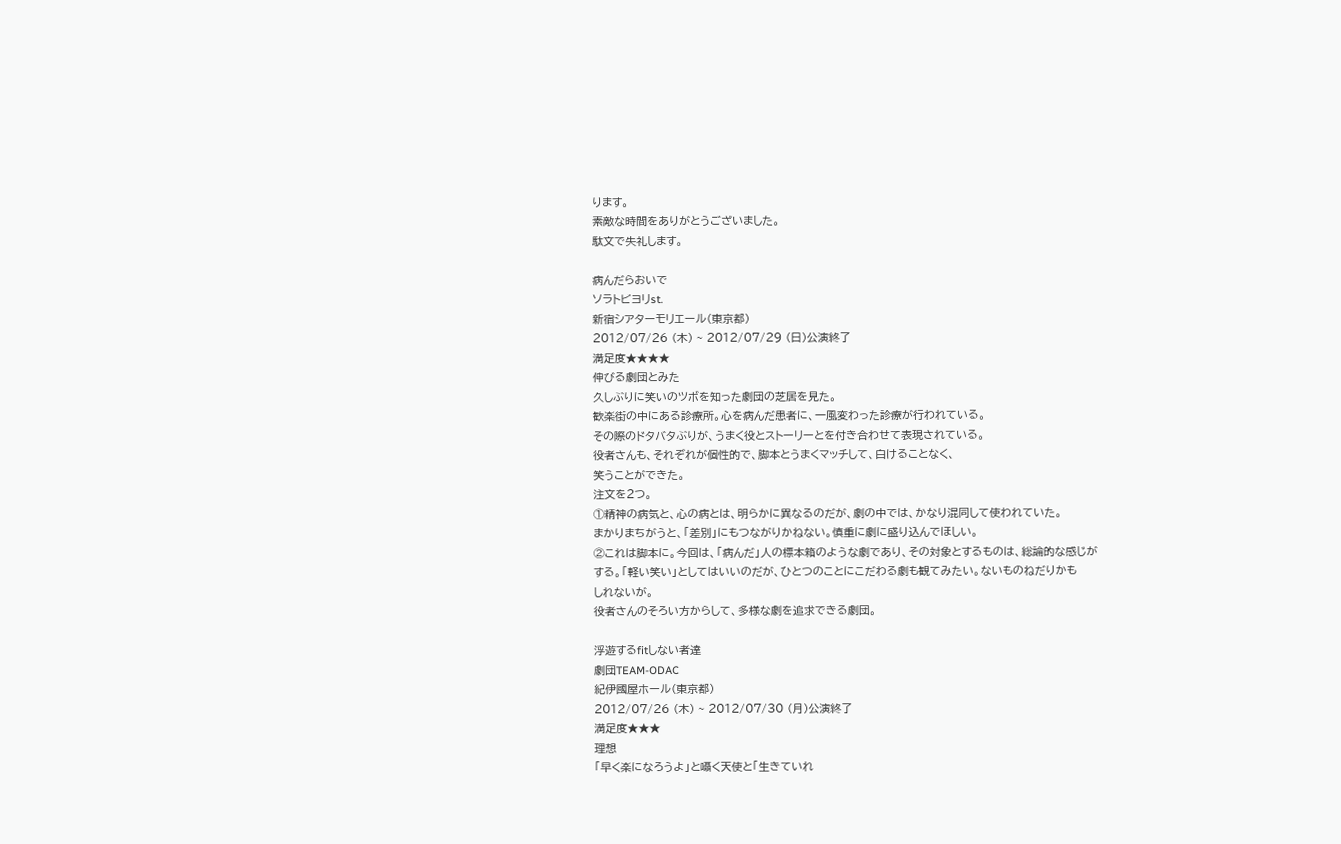ります。
素敵な時間をありがとうございました。
駄文で失礼します。

病んだらおいで
ソラトビヨリst.
新宿シアターモリエール(東京都)
2012/07/26 (木) ~ 2012/07/29 (日)公演終了
満足度★★★★
伸びる劇団とみた
久しぶりに笑いのツボを知った劇団の芝居を見た。
歓楽街の中にある診療所。心を病んだ患者に、一風変わった診療が行われている。
その際のドタバタぶりが、うまく役とストーリーとを付き合わせて表現されている。
役者さんも、それぞれが個性的で、脚本とうまくマッチして、白けることなく、
笑うことができた。
注文を2つ。
①精神の病気と、心の病とは、明らかに異なるのだが、劇の中では、かなり混同して使われていた。
まかりまちがうと、「差別」にもつながりかねない。慎重に劇に盛り込んでほしい。
②これは脚本に。今回は、「病んだ」人の標本箱のような劇であり、その対象とするものは、総論的な感じが
する。「軽い笑い」としてはいいのだが、ひとつのことにこだわる劇も観てみたい。ないものねだりかも
しれないが。
役者さんのそろい方からして、多様な劇を追求できる劇団。

浮遊するfitしない者達
劇団TEAM-ODAC
紀伊國屋ホール(東京都)
2012/07/26 (木) ~ 2012/07/30 (月)公演終了
満足度★★★
理想
「早く楽になろうよ」と囁く天使と「生きていれ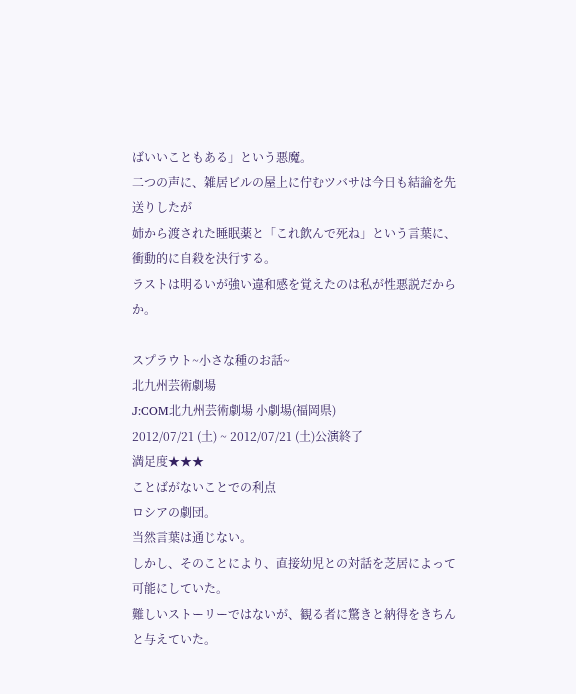ばいいこともある」という悪魔。
二つの声に、雑居ビルの屋上に佇むツバサは今日も結論を先送りしたが
姉から渡された睡眠薬と「これ飲んで死ね」という言葉に、衝動的に自殺を決行する。
ラストは明るいが強い違和感を覚えたのは私が性悪説だからか。

スプラウト~小さな種のお話~
北九州芸術劇場
J:COM北九州芸術劇場 小劇場(福岡県)
2012/07/21 (土) ~ 2012/07/21 (土)公演終了
満足度★★★
ことばがないことでの利点
ロシアの劇団。
当然言葉は通じない。
しかし、そのことにより、直接幼児との対話を芝居によって可能にしていた。
難しいストーリーではないが、観る者に驚きと納得をきちんと与えていた。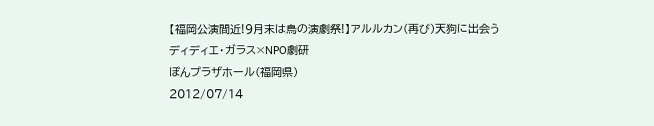【福岡公演間近!9月末は鳥の演劇祭!】アルルカン(再び)天狗に出会う
ディディエ・ガラス×NPO劇研
ぽんプラザホール(福岡県)
2012/07/14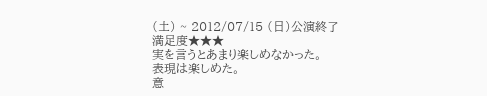(土) ~ 2012/07/15 (日)公演終了
満足度★★★
実を言うとあまり楽しめなかった。
表現は楽しめた。
意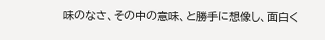味のなさ、その中の意味、と勝手に想像し、面白く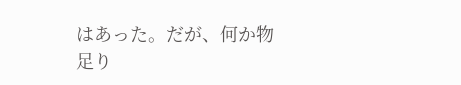はあった。だが、何か物足り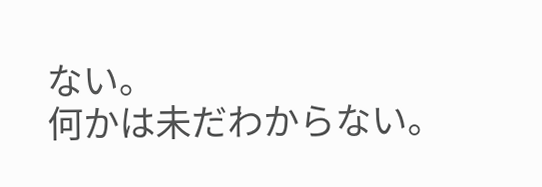ない。
何かは未だわからない。